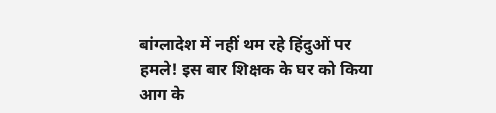बांग्लादेश में नहीं थम रहे हिंदुओं पर हमले! इस बार शिक्षक के घर को किया आग के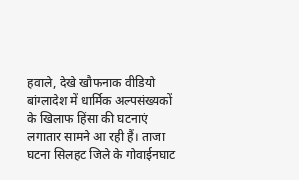हवाले, देखे खौफनाक वीडियो
बांग्लादेश में धार्मिक अल्पसंख्यकों के खिलाफ हिंसा की घटनाएं लगातार सामने आ रही हैं। ताजा घटना सिलहट जिले के गोवाईनघाट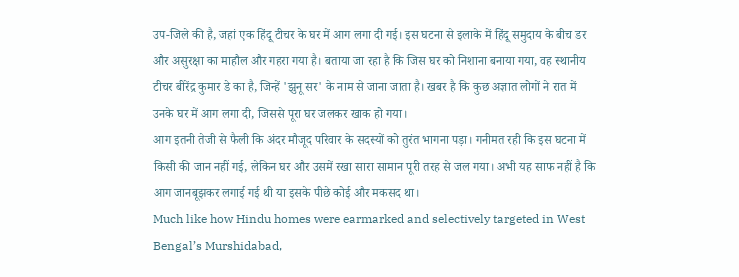उप-जिले की है, जहां एक हिंदू टीचर के घर में आग लगा दी गई। इस घटना से इलाके में हिंदू समुदाय के बीच डर और असुरक्षा का माहौल और गहरा गया है। बताया जा रहा है कि जिस घर को निशाना बनाया गया, वह स्थानीय टीचर बीरेंद्र कुमार डे का है, जिन्हें 'झुनू सर' के नाम से जाना जाता है। खबर है कि कुछ अज्ञात लोगों ने रात में उनके घर में आग लगा दी, जिससे पूरा घर जलकर खाक हो गया।
आग इतनी तेजी से फैली कि अंदर मौजूद परिवार के सदस्यों को तुरंत भागना पड़ा। गनीमत रही कि इस घटना में किसी की जान नहीं गई, लेकिन घर और उसमें रखा सारा सामान पूरी तरह से जल गया। अभी यह साफ नहीं है कि आग जानबूझकर लगाई गई थी या इसके पीछे कोई और मकसद था।
Much like how Hindu homes were earmarked and selectively targeted in West Bengal’s Murshidabad,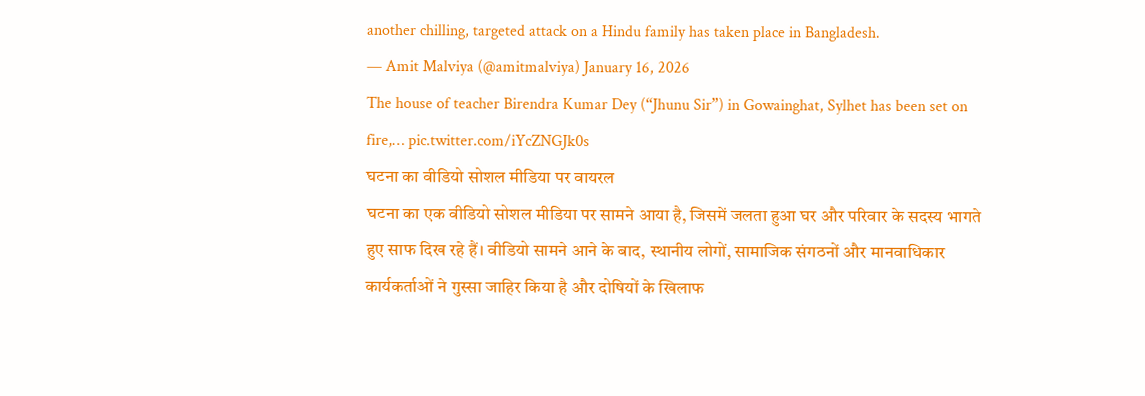another chilling, targeted attack on a Hindu family has taken place in Bangladesh.
— Amit Malviya (@amitmalviya) January 16, 2026
The house of teacher Birendra Kumar Dey (“Jhunu Sir”) in Gowainghat, Sylhet has been set on fire,… pic.twitter.com/iYcZNGJk0s
घटना का वीडियो सोशल मीडिया पर वायरल
घटना का एक वीडियो सोशल मीडिया पर सामने आया है, जिसमें जलता हुआ घर और परिवार के सदस्य भागते हुए साफ दिख रहे हैं। वीडियो सामने आने के बाद, स्थानीय लोगों, सामाजिक संगठनों और मानवाधिकार कार्यकर्ताओं ने गुस्सा जाहिर किया है और दोषियों के खिलाफ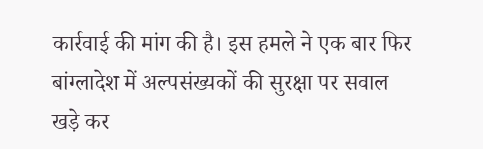कार्रवाई की मांग की है। इस हमले ने एक बार फिर बांग्लादेश में अल्पसंख्यकों की सुरक्षा पर सवाल खड़े कर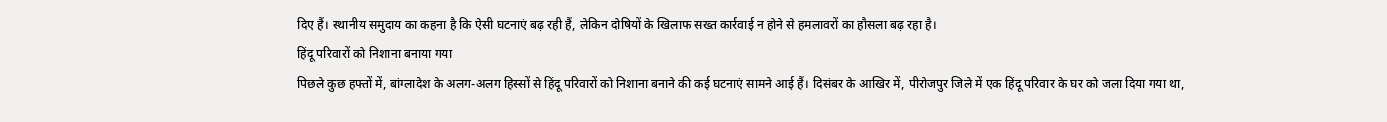दिए हैं। स्थानीय समुदाय का कहना है कि ऐसी घटनाएं बढ़ रही हैं, लेकिन दोषियों के खिलाफ सख्त कार्रवाई न होने से हमलावरों का हौसला बढ़ रहा है।
हिंदू परिवारों को निशाना बनाया गया
पिछले कुछ हफ्तों में, बांग्लादेश के अलग-अलग हिस्सों से हिंदू परिवारों को निशाना बनाने की कई घटनाएं सामने आई हैं। दिसंबर के आखिर में, पीरोजपुर जिले में एक हिंदू परिवार के घर को जला दिया गया था,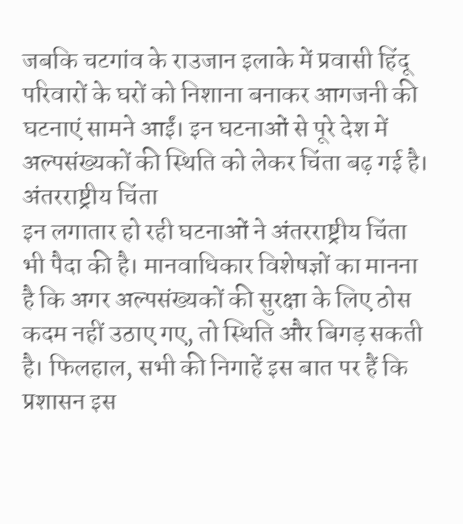जबकि चटगांव के राउजान इलाके में प्रवासी हिंदू परिवारों के घरों को निशाना बनाकर आगजनी की घटनाएं सामने आईं। इन घटनाओं से पूरे देश में अल्पसंख्यकों की स्थिति को लेकर चिंता बढ़ गई है।
अंतरराष्ट्रीय चिंता
इन लगातार हो रही घटनाओं ने अंतरराष्ट्रीय चिंता भी पैदा की है। मानवाधिकार विशेषज्ञों का मानना है कि अगर अल्पसंख्यकों की सुरक्षा के लिए ठोस कदम नहीं उठाए गए, तो स्थिति और बिगड़ सकती है। फिलहाल, सभी की निगाहें इस बात पर हैं कि प्रशासन इस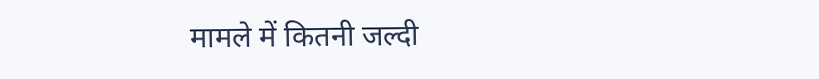मामले में कितनी जल्दी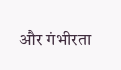और गंभीरता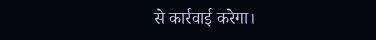से कार्रवाई करेगा।